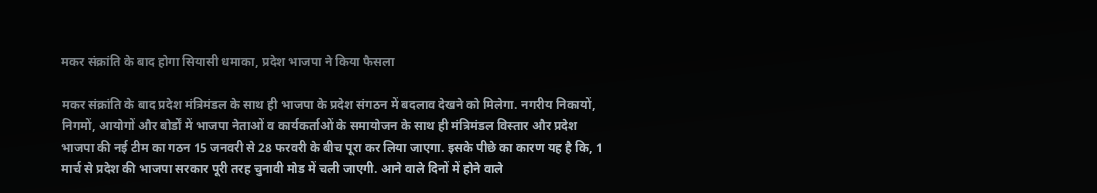मकर संक्रांति के बाद होगा सियासी धमाका, प्रदेश भाजपा ने किया फैसला

मकर संक्रांति के बाद प्रदेश मंत्रिमंडल के साथ ही भाजपा के प्रदेश संगठन में बदलाव देखने को मिलेगा. नगरीय निकायों, निगमों, आयोगों और बोर्डों में भाजपा नेताओं व कार्यकर्ताओं के समायोजन के साथ ही मंत्रिमंडल विस्तार और प्रदेश भाजपा की नई टीम का गठन 15 जनवरी से 28 फरवरी के बीच पूरा कर लिया जाएगा. इसके पीछे का कारण यह है कि, 1 मार्च से प्रदेश की भाजपा सरकार पूरी तरह चुनावी मोड में चली जाएगी. आने वाले दिनों में होने वाले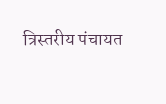त्रिस्तरीय पंचायत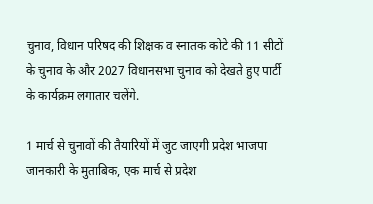चुनाव, विधान परिषद की शिक्षक व स्नातक कोटे की 11 सीटों के चुनाव के और 2027 विधानसभा चुनाव को देखते हुए पार्टी के कार्यक्रम लगातार चलेंगे.

1 मार्च से चुनावों की तैयारियों में जुट जाएगी प्रदेश भाजपा
जानकारी के मुताबिक, एक मार्च से प्रदेश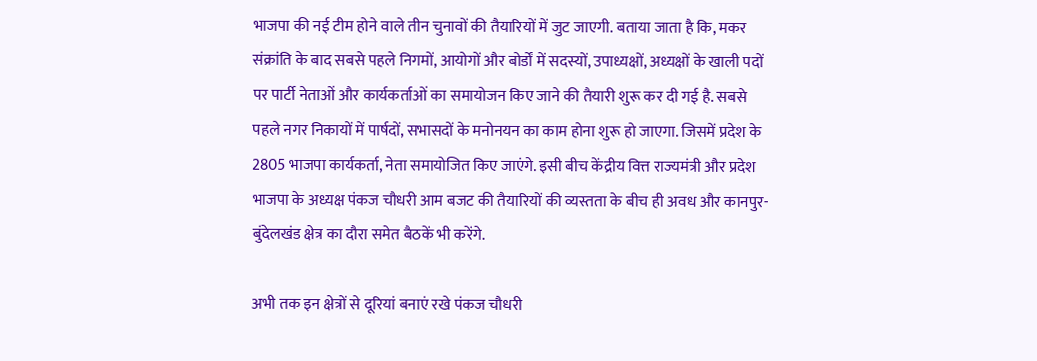भाजपा की नई टीम होने वाले तीन चुनावों की तैयारियों में जुट जाएगी. बताया जाता है कि, मकर संक्रांति के बाद सबसे पहले निगमों, आयोगों और बोर्डों में सदस्यों, उपाध्यक्षों, अध्यक्षों के खाली पदों पर पार्टी नेताओं और कार्यकर्ताओं का समायोजन किए जाने की तैयारी शुरू कर दी गई है. सबसे पहले नगर निकायों में पार्षदों, सभासदों के मनोनयन का काम होना शुरू हो जाएगा. जिसमें प्रदेश के 2805 भाजपा कार्यकर्ता, नेता समायोजित किए जाएंगे. इसी बीच केंद्रीय वित्त राज्यमंत्री और प्रदेश भाजपा के अध्यक्ष पंकज चौधरी आम बजट की तैयारियों की व्यस्तता के बीच ही अवध और कानपुर-बुंदेलखंड क्षेत्र का दौरा समेत बैठकें भी करेंगे.

अभी तक इन क्षेत्रों से दूरियां बनाएं रखे पंकज चौधरी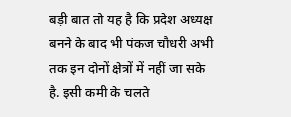बड़ी बात तो यह है कि प्रदेश अध्यक्ष बनने के बाद भी पंकज चौधरी अभी तक इन दोनों क्षेत्रों में नहीं जा सके है. इसी कमी के चलते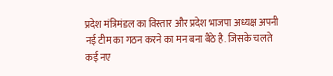प्रदेश मंत्रिमंडल का विस्तार और प्रदेश भाजपा अध्यक्ष अपनी नई टीम का गठन करने का मन बना बैठे है. जिसके चलते कई नए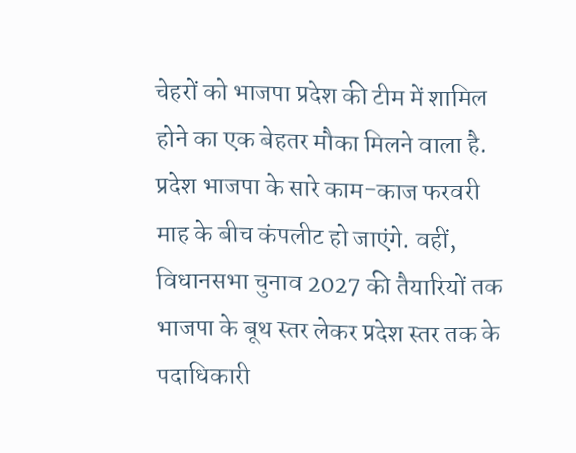चेहरों को भाजपा प्रदेश की टीम में शामिल होने का एक बेहतर मौका मिलने वाला है. प्रदेश भाजपा के सारे काम-काज फरवरी माह के बीच कंपलीट हो जाएंगे. वहीं, विधानसभा चुनाव 2027 की तैयारियों तक भाजपा के बूथ स्तर लेकर प्रदेश स्तर तक के पदाधिकारी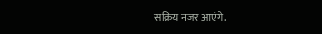सक्रिय नजर आएंगे.